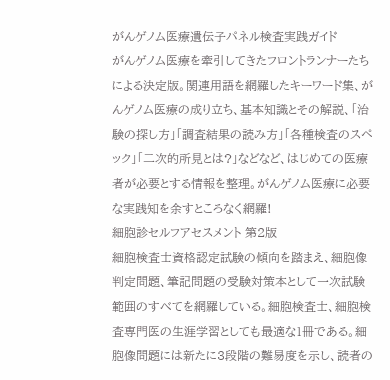がんゲノム医療遺伝子パネル検査実践ガイド
がんゲノム医療を牽引してきたフロントランナーたちによる決定版。関連用語を網羅したキーワード集、がんゲノム医療の成り立ち、基本知識とその解説、「治験の探し方」「調査結果の読み方」「各種検査のスペック」「二次的所見とは?」などなど、はじめての医療者が必要とする情報を整理。がんゲノム医療に必要な実践知を余すところなく網羅!
細胞診セルフアセスメント 第2版
細胞検査士資格認定試験の傾向を踏まえ、細胞像判定問題、筆記問題の受験対策本として一次試験範囲のすべてを網羅している。細胞検査士、細胞検査専門医の生涯学習としても最適な1冊である。細胞像問題には新たに3段階の難易度を示し、読者の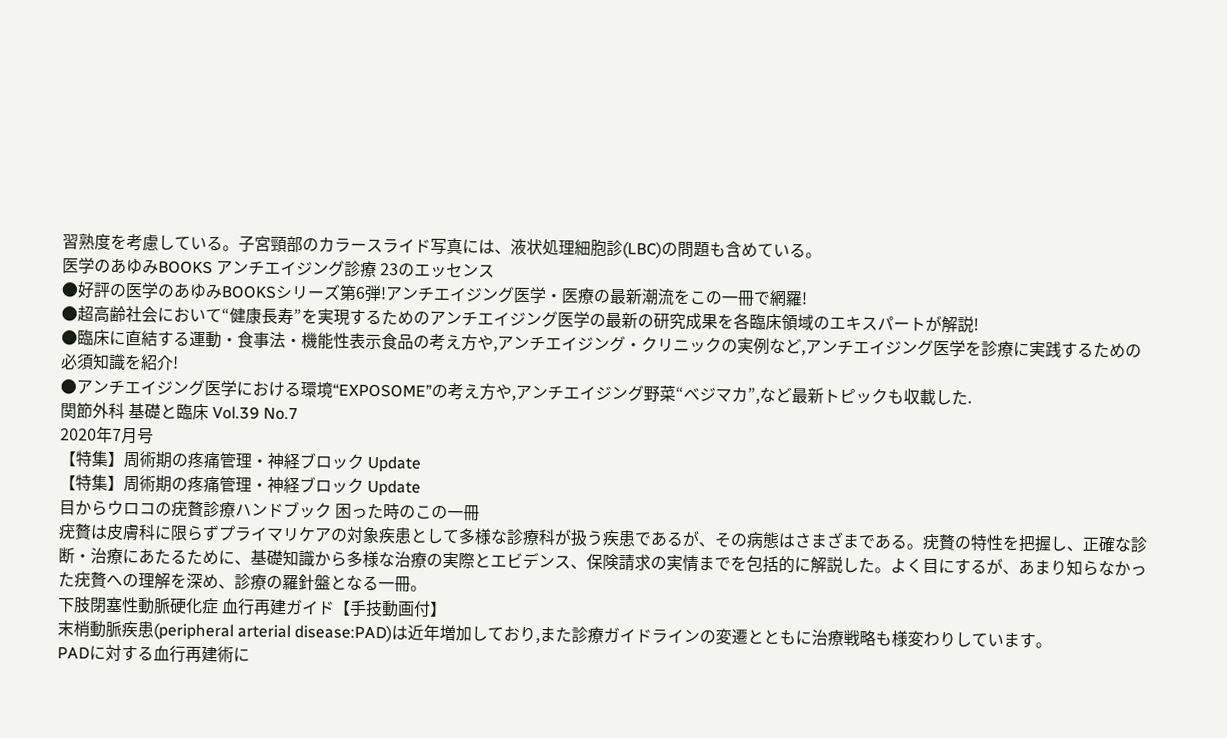習熟度を考慮している。子宮頸部のカラースライド写真には、液状処理細胞診(LBC)の問題も含めている。
医学のあゆみBOOKS アンチエイジング診療 23のエッセンス
●好評の医学のあゆみBOOKSシリーズ第6弾!アンチエイジング医学・医療の最新潮流をこの一冊で網羅!
●超高齢社会において“健康長寿”を実現するためのアンチエイジング医学の最新の研究成果を各臨床領域のエキスパートが解説!
●臨床に直結する運動・食事法・機能性表示食品の考え方や,アンチエイジング・クリニックの実例など,アンチエイジング医学を診療に実践するための必須知識を紹介!
●アンチエイジング医学における環境“EXPOSOME”の考え方や,アンチエイジング野菜“ベジマカ”,など最新トピックも収載した.
関節外科 基礎と臨床 Vol.39 No.7
2020年7月号
【特集】周術期の疼痛管理・神経ブロック Update
【特集】周術期の疼痛管理・神経ブロック Update
目からウロコの疣贅診療ハンドブック 困った時のこの一冊
疣贅は皮膚科に限らずプライマリケアの対象疾患として多様な診療科が扱う疾患であるが、その病態はさまざまである。疣贅の特性を把握し、正確な診断・治療にあたるために、基礎知識から多様な治療の実際とエビデンス、保険請求の実情までを包括的に解説した。よく目にするが、あまり知らなかった疣贅への理解を深め、診療の羅針盤となる一冊。
下肢閉塞性動脈硬化症 血行再建ガイド【手技動画付】
末梢動脈疾患(peripheral arterial disease:PAD)は近年増加しており,また診療ガイドラインの変遷とともに治療戦略も様変わりしています。
PADに対する血行再建術に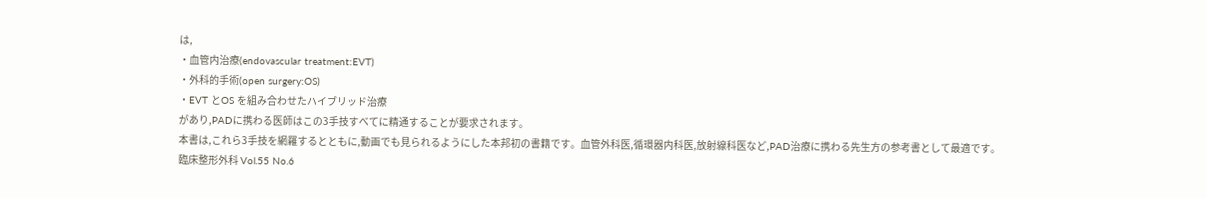は,
・血管内治療(endovascular treatment:EVT)
・外科的手術(open surgery:OS)
・EVT とOS を組み合わせたハイブリッド治療
があり,PADに携わる医師はこの3手技すべてに精通することが要求されます。
本書は,これら3手技を網羅するとともに,動画でも見られるようにした本邦初の書籍です。血管外科医,循環器内科医,放射線科医など,PAD治療に携わる先生方の参考書として最適です。
臨床整形外科 Vol.55 No.6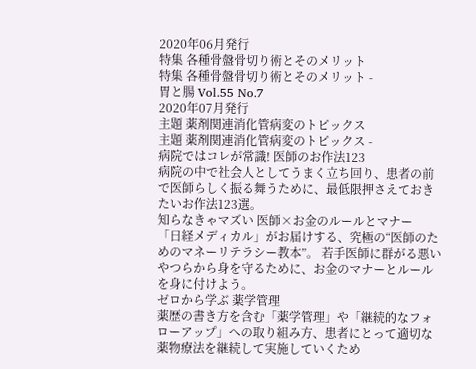2020年06月発行
特集 各種骨盤骨切り術とそのメリット
特集 各種骨盤骨切り術とそのメリット -
胃と腸 Vol.55 No.7
2020年07月発行
主題 薬剤関連消化管病変のトピックス
主題 薬剤関連消化管病変のトピックス -
病院ではコレが常識! 医師のお作法123
病院の中で社会人としてうまく立ち回り、患者の前で医師らしく振る舞うために、最低限押さえておきたいお作法123選。
知らなきゃマズい 医師×お金のルールとマナー
「日経メディカル」がお届けする、究極の“医師のためのマネーリテラシー教本”。 若手医師に群がる悪いやつらから身を守るために、お金のマナーとルールを身に付けよう。
ゼロから学ぶ 薬学管理
薬歴の書き方を含む「薬学管理」や「継続的なフォローアップ」への取り組み方、患者にとって適切な薬物療法を継続して実施していくため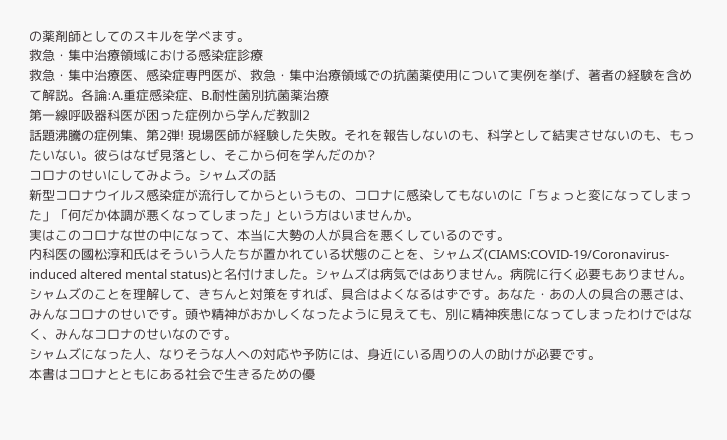の薬剤師としてのスキルを学べます。
救急・集中治療領域における感染症診療
救急・集中治療医、感染症専門医が、救急・集中治療領域での抗菌薬使用について実例を挙げ、著者の経験を含めて解説。各論:A.重症感染症、B.耐性菌別抗菌薬治療
第一線呼吸器科医が困った症例から学んだ教訓2
話題沸騰の症例集、第2弾! 現場医師が経験した失敗。それを報告しないのも、科学として結実させないのも、もったいない。彼らはなぜ見落とし、そこから何を学んだのか?
コロナのせいにしてみよう。シャムズの話
新型コロナウイルス感染症が流行してからというもの、コロナに感染してもないのに「ちょっと変になってしまった」「何だか体調が悪くなってしまった」という方はいませんか。
実はこのコロナな世の中になって、本当に大勢の人が具合を悪くしているのです。
内科医の國松淳和氏はそういう人たちが置かれている状態のことを、シャムズ(CIAMS:COVID-19/Coronavirus-induced altered mental status)と名付けました。シャムズは病気ではありません。病院に行く必要もありません。シャムズのことを理解して、きちんと対策をすれば、具合はよくなるはずです。あなた・あの人の具合の悪さは、 みんなコロナのせいです。頭や精神がおかしくなったように見えても、別に精神疾患になってしまったわけではなく、みんなコロナのせいなのです。
シャムズになった人、なりそうな人への対応や予防には、身近にいる周りの人の助けが必要です。
本書はコロナとともにある社会で生きるための優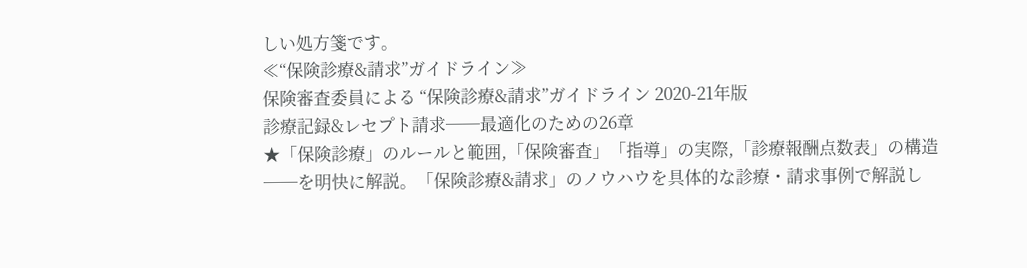しい処方箋です。
≪“保険診療&請求”ガイドライン≫
保険審査委員による “保険診療&請求”ガイドライン 2020-21年版
診療記録&レセプト請求──最適化のための26章
★「保険診療」のルールと範囲,「保険審査」「指導」の実際,「診療報酬点数表」の構造──を明快に解説。「保険診療&請求」のノウハウを具体的な診療・請求事例で解説し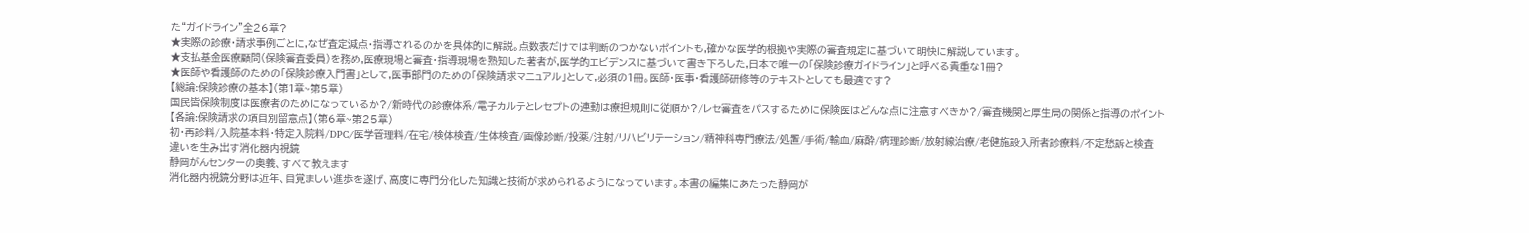た“ガイドライン”全26章?
★実際の診療・請求事例ごとに,なぜ査定減点・指導されるのかを具体的に解説。点数表だけでは判断のつかないポイントも,確かな医学的根拠や実際の審査規定に基づいて明快に解説しています。
★支払基金医療顧問(保険審査委員)を務め,医療現場と審査・指導現場を熟知した著者が,医学的エビデンスに基づいて書き下ろした,日本で唯一の「保険診療ガイドライン」と呼べる貴重な1冊?
★医師や看護師のための「保険診療入門書」として,医事部門のための「保険請求マニュアル」として,必須の1冊。医師・医事・看護師研修等のテキストとしても最適です?
【総論:保険診療の基本】(第1章~第5章)
国民皆保険制度は医療者のためになっているか?/新時代の診療体系/電子カルテとレセプトの連動は療担規則に従順か?/レセ審査をパスするために保険医はどんな点に注意すべきか?/審査機関と厚生局の関係と指導のポイント
【各論:保険請求の項目別留意点】(第6章~第25章)
初・再診料/入院基本料・特定入院料/DPC/医学管理料/在宅/検体検査/生体検査/画像診断/投薬/注射/リハビリテーション/精神科専門療法/処置/手術/輸血/麻酔/病理診断/放射線治療/老健施設入所者診療料/不定愁訴と検査
違いを生み出す消化器内視鏡
静岡がんセンターの奥義、すべて教えます
消化器内視鏡分野は近年、目覚ましい進歩を遂げ、高度に専門分化した知識と技術が求められるようになっています。本書の編集にあたった静岡が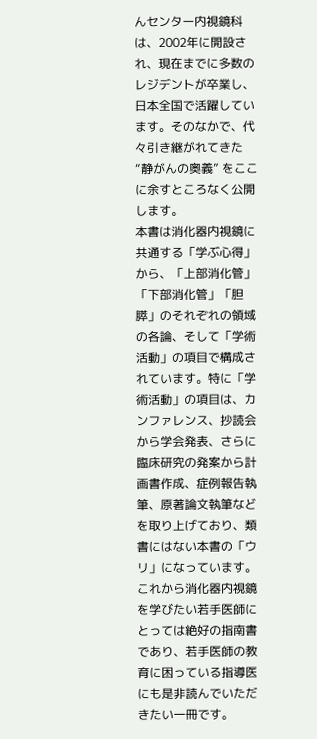んセンター内視鏡科は、2002年に開設され、現在までに多数のレジデントが卒業し、日本全国で活躍しています。そのなかで、代々引き継がれてきた “静がんの奥義” をここに余すところなく公開します。
本書は消化器内視鏡に共通する「学ぶ心得」から、「上部消化管」「下部消化管」「胆膵」のそれぞれの領域の各論、そして「学術活動」の項目で構成されています。特に「学術活動」の項目は、カンファレンス、抄読会から学会発表、さらに臨床研究の発案から計画書作成、症例報告執筆、原著論文執筆などを取り上げており、類書にはない本書の「ウリ」になっています。
これから消化器内視鏡を学びたい若手医師にとっては絶好の指南書であり、若手医師の教育に困っている指導医にも是非読んでいただきたい一冊です。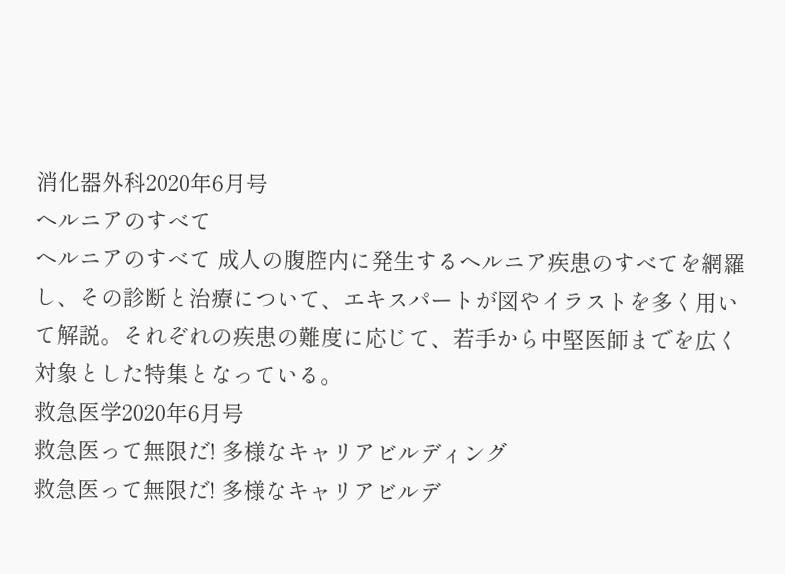消化器外科2020年6月号
ヘルニアのすべて
ヘルニアのすべて 成人の腹腔内に発生するヘルニア疾患のすべてを網羅し、その診断と治療について、エキスパートが図やイラストを多く用いて解説。それぞれの疾患の難度に応じて、若手から中堅医師までを広く対象とした特集となっている。
救急医学2020年6月号
救急医って無限だ! 多様なキャリアビルディング
救急医って無限だ! 多様なキャリアビルデ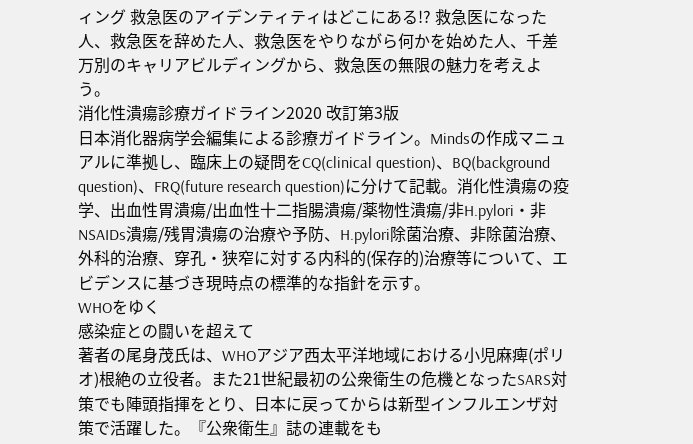ィング 救急医のアイデンティティはどこにある!? 救急医になった人、救急医を辞めた人、救急医をやりながら何かを始めた人、千差万別のキャリアビルディングから、救急医の無限の魅力を考えよう。
消化性潰瘍診療ガイドライン2020 改訂第3版
日本消化器病学会編集による診療ガイドライン。Mindsの作成マニュアルに準拠し、臨床上の疑問をCQ(clinical question)、BQ(background question)、FRQ(future research question)に分けて記載。消化性潰瘍の疫学、出血性胃潰瘍/出血性十二指腸潰瘍/薬物性潰瘍/非H.pylori・非NSAIDs潰瘍/残胃潰瘍の治療や予防、H.pylori除菌治療、非除菌治療、外科的治療、穿孔・狭窄に対する内科的(保存的)治療等について、エビデンスに基づき現時点の標準的な指針を示す。
WHOをゆく
感染症との闘いを超えて
著者の尾身茂氏は、WHOアジア西太平洋地域における小児麻痺(ポリオ)根絶の立役者。また21世紀最初の公衆衛生の危機となったSARS対策でも陣頭指揮をとり、日本に戻ってからは新型インフルエンザ対策で活躍した。『公衆衛生』誌の連載をも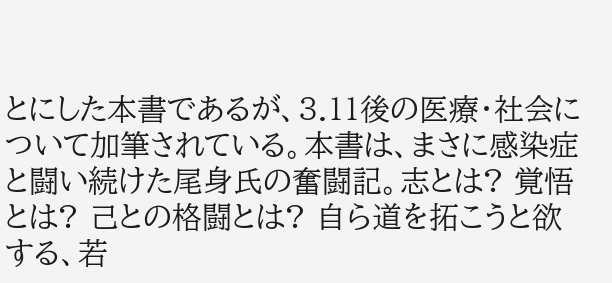とにした本書であるが、3.11後の医療・社会について加筆されている。本書は、まさに感染症と闘い続けた尾身氏の奮闘記。志とは? 覚悟とは? 己との格闘とは? 自ら道を拓こうと欲する、若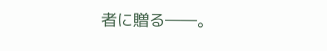者に贈る――。